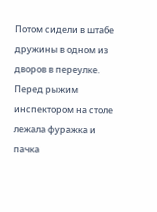Потом сидели в штабе дружины в одном из дворов в переулке. Перед рыжим инспектором на столе лежала фуражка и пачка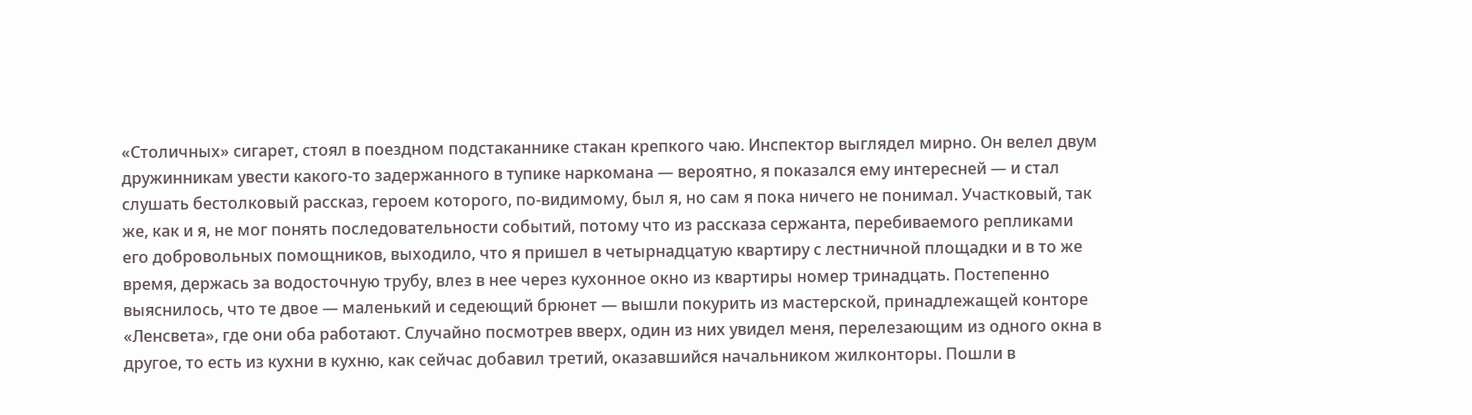«Столичных» сигарет, стоял в поездном подстаканнике стакан крепкого чаю. Инспектор выглядел мирно. Он велел двум дружинникам увести какого-то задержанного в тупике наркомана — вероятно, я показался ему интересней — и стал слушать бестолковый рассказ, героем которого, по-видимому, был я, но сам я пока ничего не понимал. Участковый, так же, как и я, не мог понять последовательности событий, потому что из рассказа сержанта, перебиваемого репликами его добровольных помощников, выходило, что я пришел в четырнадцатую квартиру с лестничной площадки и в то же время, держась за водосточную трубу, влез в нее через кухонное окно из квартиры номер тринадцать. Постепенно выяснилось, что те двое — маленький и седеющий брюнет — вышли покурить из мастерской, принадлежащей конторе «Ленсвета», где они оба работают. Случайно посмотрев вверх, один из них увидел меня, перелезающим из одного окна в другое, то есть из кухни в кухню, как сейчас добавил третий, оказавшийся начальником жилконторы. Пошли в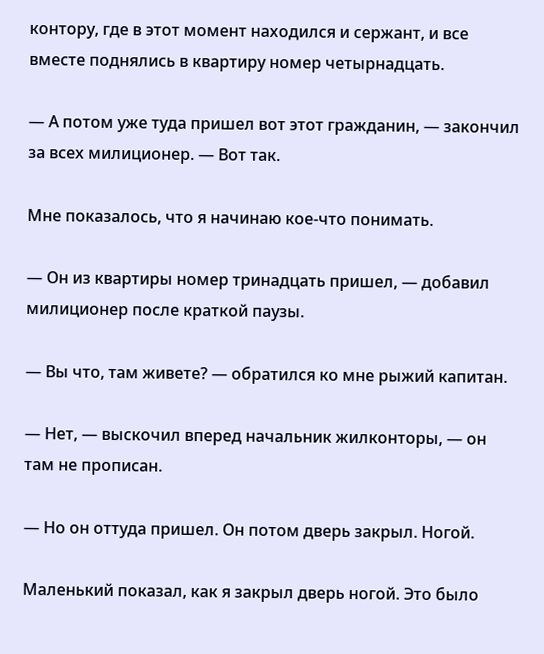контору, где в этот момент находился и сержант, и все вместе поднялись в квартиру номер четырнадцать.

— А потом уже туда пришел вот этот гражданин, — закончил за всех милиционер. — Вот так.

Мне показалось, что я начинаю кое-что понимать.

— Он из квартиры номер тринадцать пришел, — добавил милиционер после краткой паузы.

— Вы что, там живете? — обратился ко мне рыжий капитан.

— Нет, — выскочил вперед начальник жилконторы, — он там не прописан.

— Но он оттуда пришел. Он потом дверь закрыл. Ногой.

Маленький показал, как я закрыл дверь ногой. Это было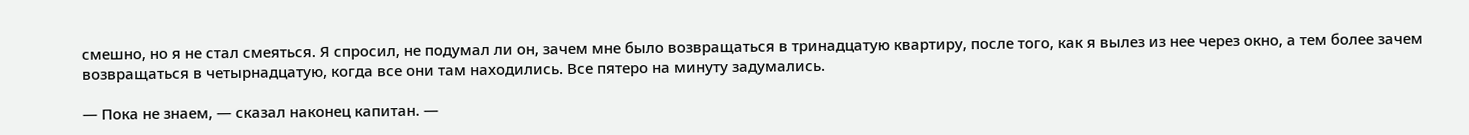смешно, но я не стал смеяться. Я спросил, не подумал ли он, зачем мне было возвращаться в тринадцатую квартиру, после того, как я вылез из нее через окно, а тем более зачем возвращаться в четырнадцатую, когда все они там находились. Все пятеро на минуту задумались.

— Пока не знаем, — сказал наконец капитан. —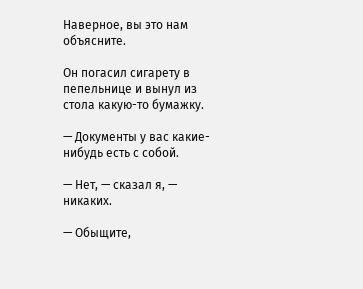Наверное, вы это нам объясните.

Он погасил сигарету в пепельнице и вынул из стола какую-то бумажку.

— Документы у вас какие-нибудь есть с собой.

— Нет, — сказал я, — никаких.

— Обыщите,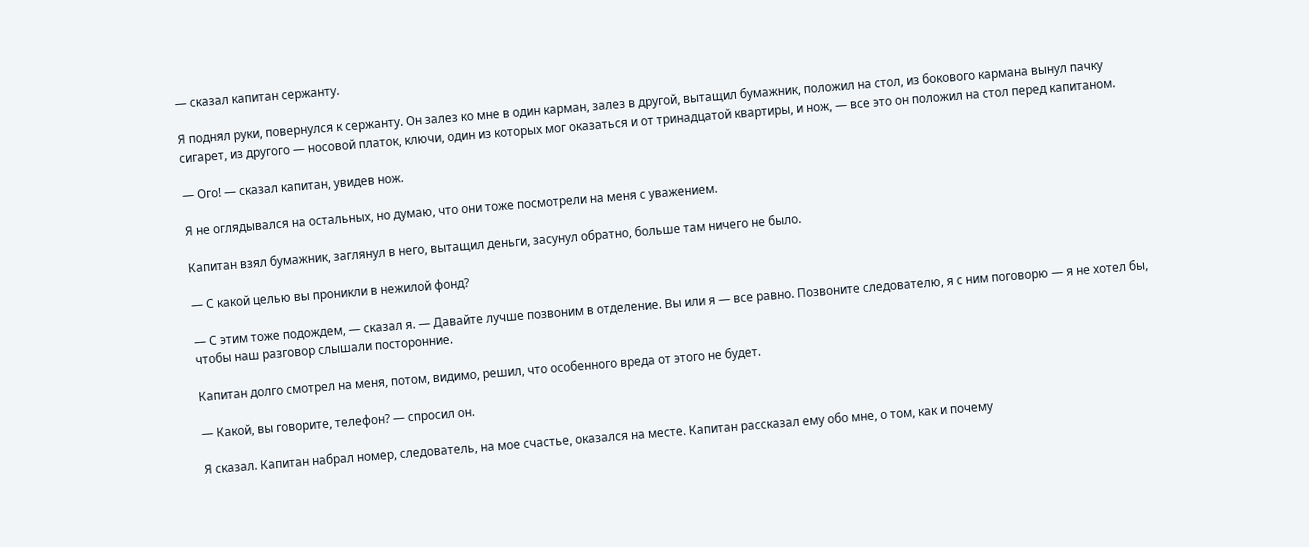— сказал капитан сержанту.

Я поднял руки, повернулся к сержанту. Он залез ко мне в один карман, залез в другой, вытащил бумажник, положил на стол, из бокового кармана вынул пачку сигарет, из другого — носовой платок, ключи, один из которых мог оказаться и от тринадцатой квартиры, и нож, — все это он положил на стол перед капитаном.

— Ого! — сказал капитан, увидев нож.

Я не оглядывался на остальных, но думаю, что они тоже посмотрели на меня с уважением.

Капитан взял бумажник, заглянул в него, вытащил деньги, засунул обратно, больше там ничего не было.

— С какой целью вы проникли в нежилой фонд?

— С этим тоже подождем, — сказал я. — Давайте лучше позвоним в отделение. Вы или я — все равно. Позвоните следователю, я с ним поговорю — я не хотел бы, чтобы наш разговор слышали посторонние.

Капитан долго смотрел на меня, потом, видимо, решил, что особенного вреда от этого не будет.

— Какой, вы говорите, телефон? — спросил он.

Я сказал. Капитан набрал номер, следователь, на мое счастье, оказался на месте. Капитан рассказал ему обо мне, о том, как и почему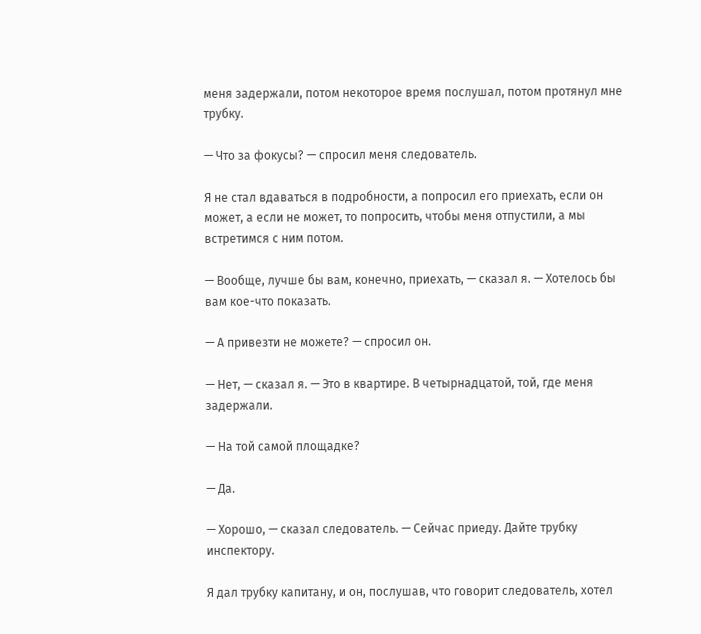меня задержали, потом некоторое время послушал, потом протянул мне трубку.

— Что за фокусы? — спросил меня следователь.

Я не стал вдаваться в подробности, а попросил его приехать, если он может, а если не может, то попросить, чтобы меня отпустили, а мы встретимся с ним потом.

— Вообще, лучше бы вам, конечно, приехать, — сказал я. — Хотелось бы вам кое-что показать.

— А привезти не можете? — спросил он.

— Нет, — сказал я. — Это в квартире. В четырнадцатой, той, где меня задержали.

— На той самой площадке?

— Да.

— Хорошо, — сказал следователь. — Сейчас приеду. Дайте трубку инспектору.

Я дал трубку капитану, и он, послушав, что говорит следователь, хотел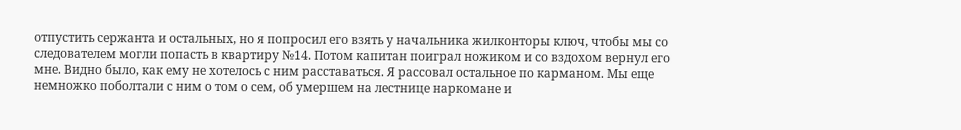отпустить сержанта и остальных, но я попросил его взять у начальника жилконторы ключ, чтобы мы со следователем могли попасть в квартиру №14. Потом капитан поиграл ножиком и со вздохом вернул его мне. Видно было, как ему не хотелось с ним расставаться. Я рассовал остальное по карманом. Мы еще немножко поболтали с ним о том о сем, об умершем на лестнице наркомане и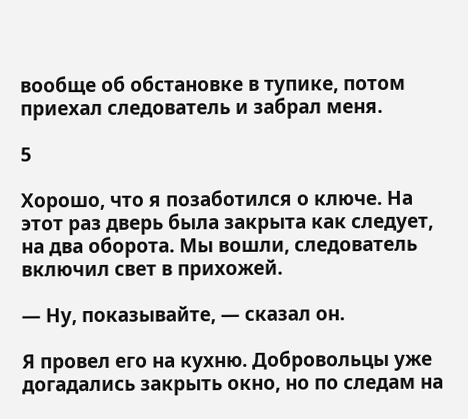вообще об обстановке в тупике, потом приехал следователь и забрал меня.

5

Хорошо, что я позаботился о ключе. На этот раз дверь была закрыта как следует, на два оборота. Мы вошли, следователь включил свет в прихожей.

— Ну, показывайте, — сказал он.

Я провел его на кухню. Добровольцы уже догадались закрыть окно, но по следам на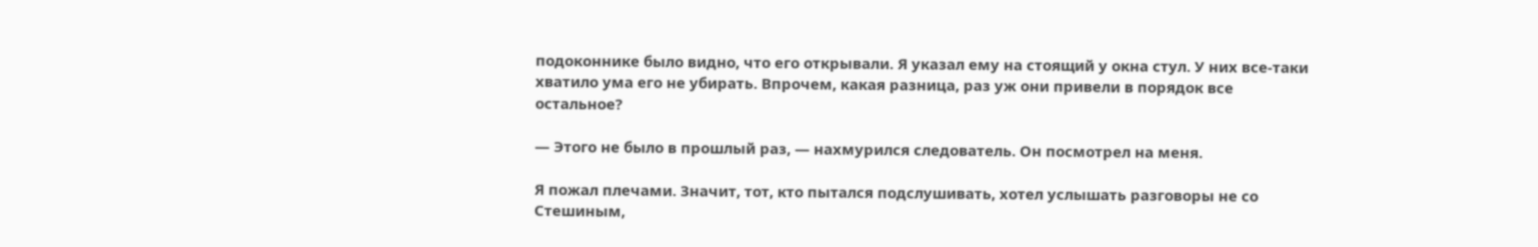подоконнике было видно, что его открывали. Я указал ему на стоящий у окна стул. У них все-таки хватило ума его не убирать. Впрочем, какая разница, раз уж они привели в порядок все остальное?

— Этого не было в прошлый раз, — нахмурился следователь. Он посмотрел на меня.

Я пожал плечами. Значит, тот, кто пытался подслушивать, хотел услышать разговоры не со Стешиным,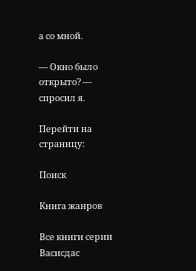а со мной.

— Окно было открыто? — спросил я.

Перейти на страницу:

Поиск

Книга жанров

Все книги серии Васисдас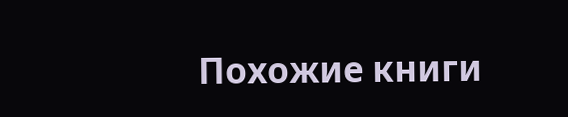Похожие книги